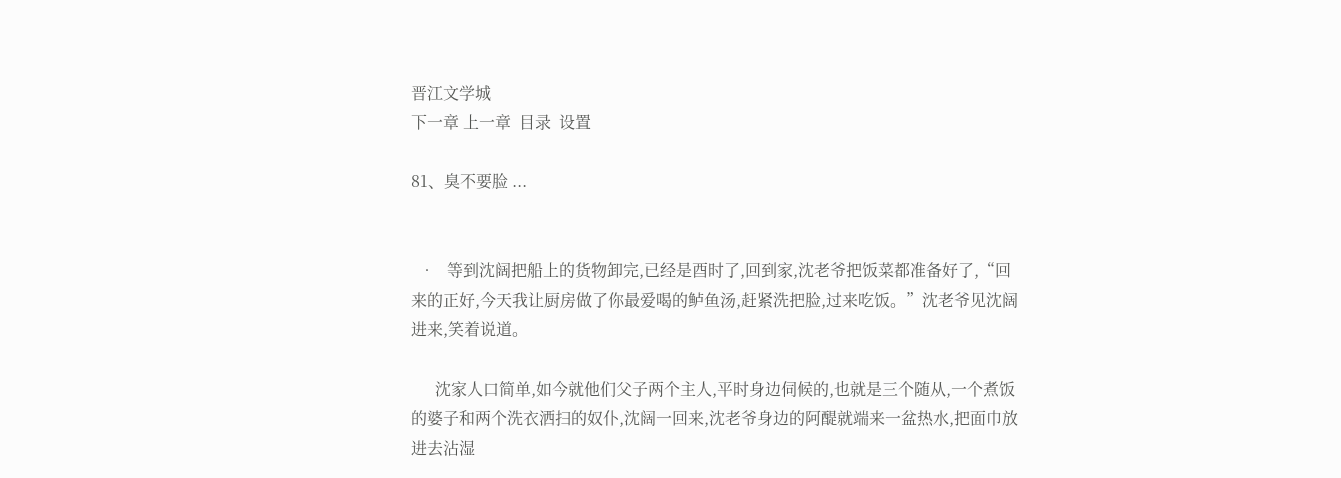晋江文学城
下一章 上一章  目录  设置

81、臭不要脸 ...


  •   等到沈阔把船上的货物卸完,已经是酉时了,回到家,沈老爷把饭菜都准备好了,“回来的正好,今天我让厨房做了你最爱喝的鲈鱼汤,赶紧洗把脸,过来吃饭。”沈老爷见沈阔进来,笑着说道。

      沈家人口简单,如今就他们父子两个主人,平时身边伺候的,也就是三个随从,一个煮饭的婆子和两个洗衣洒扫的奴仆,沈阔一回来,沈老爷身边的阿醍就端来一盆热水,把面巾放进去沾湿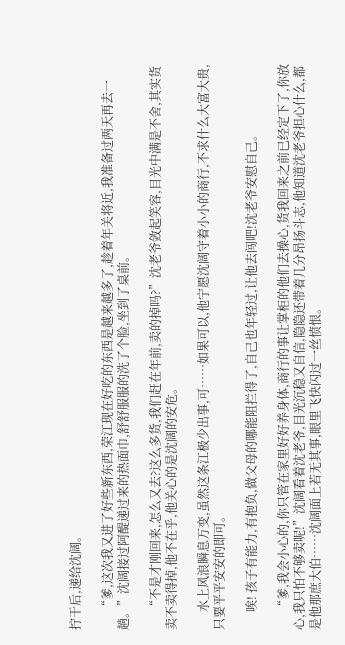拧干后,递给沈阔。

      “爹,这次我又进了好些新东西,荣江现在好吃的东西是越来越多了,趁着年关将近,我准备过两天再去一趟。”沈阔接过阿醍递过来的热面巾,舒舒服服的洗了个脸,坐到了桌前。

      “不是才刚回来,怎么又去?这么多货,我们赶在年前,卖的掉吗?”沈老爷敛起笑容,目光中满是不舍,其实货卖不卖得掉,他不在乎,他关心的是沈阔的安危。

      水上风浪瞬息万变,虽然这条江极少出事,可……如果可以,他宁愿沈阔守着小小的商行,不求什么大富大贵,只要平平安安的即可。

      唉! 孩子有能力,有抱负,做父母的哪能阻拦得了,自己也年轻过,让他去闯吧!沈老爷安慰自己。

      “爹,我会小心的,你只管在家里好好养身体,商行的事让掌柜的他们去操心,货我回来之前已经定下了,你放心,我只怕不够卖呢!”沈阔看着沈老爷,目光沉稳又自信,隐隐还带着几分昂扬斗志,他知道沈老爷担心什么,都是他那庶大伯……沈阔面上若无其事,眼里飞快闪过一丝愤恨。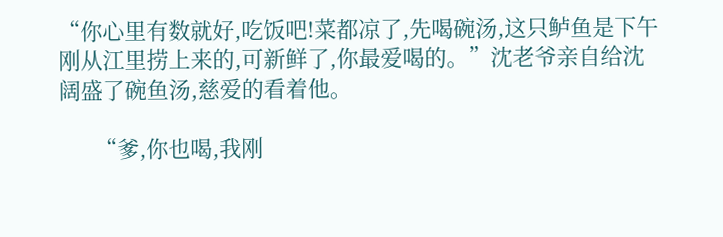“你心里有数就好,吃饭吧!菜都凉了,先喝碗汤,这只鲈鱼是下午刚从江里捞上来的,可新鲜了,你最爱喝的。”沈老爷亲自给沈阔盛了碗鱼汤,慈爱的看着他。

      “爹,你也喝,我刚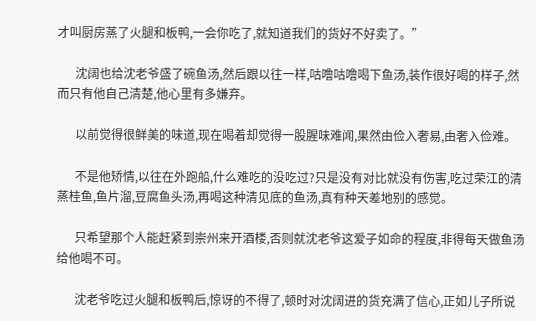才叫厨房蒸了火腿和板鸭,一会你吃了,就知道我们的货好不好卖了。”

      沈阔也给沈老爷盛了碗鱼汤,然后跟以往一样,咕噜咕噜喝下鱼汤,装作很好喝的样子,然而只有他自己清楚,他心里有多嫌弃。

      以前觉得很鲜美的味道,现在喝着却觉得一股腥味难闻,果然由俭入奢易,由奢入俭难。

      不是他矫情,以往在外跑船,什么难吃的没吃过?只是没有对比就没有伤害,吃过荣江的清蒸桂鱼,鱼片溜,豆腐鱼头汤,再喝这种清见底的鱼汤,真有种天差地别的感觉。

      只希望那个人能赶紧到崇州来开酒楼,否则就沈老爷这爱子如命的程度,非得每天做鱼汤给他喝不可。

      沈老爷吃过火腿和板鸭后,惊讶的不得了,顿时对沈阔进的货充满了信心,正如儿子所说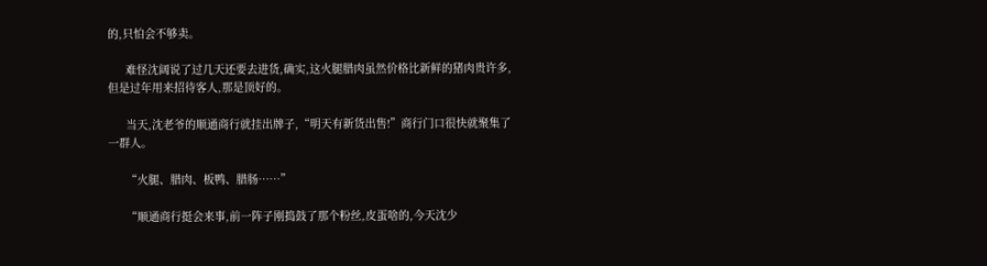的,只怕会不够卖。

      难怪沈阔说了过几天还要去进货,确实,这火腿腊肉虽然价格比新鲜的猪肉贵许多,但是过年用来招待客人,那是顶好的。

      当天,沈老爷的顺通商行就挂出牌子,“明天有新货出售!”商行门口很快就聚集了一群人。

      “火腿、腊肉、板鸭、腊肠……”

      “顺通商行挺会来事,前一阵子刚捣鼓了那个粉丝,皮蛋啥的,今天沈少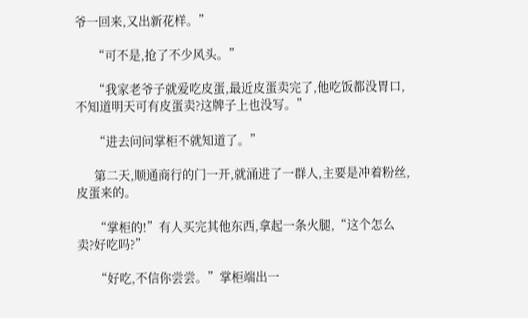爷一回来,又出新花样。”

      “可不是,抢了不少风头。”

      “我家老爷子就爱吃皮蛋,最近皮蛋卖完了,他吃饭都没胃口,不知道明天可有皮蛋卖?这牌子上也没写。”

      “进去问问掌柜不就知道了。”

      第二天,顺通商行的门一开,就涌进了一群人,主要是冲着粉丝,皮蛋来的。

      “掌柜的!”有人买完其他东西,拿起一条火腿,“这个怎么卖?好吃吗?”

      “好吃,不信你尝尝。”掌柜端出一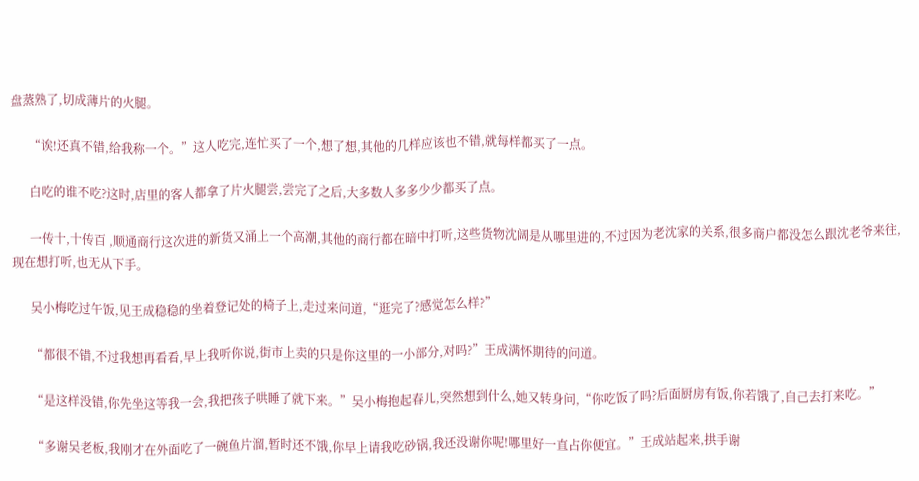盘蒸熟了,切成薄片的火腿。

      “诶!还真不错,给我称一个。”这人吃完,连忙买了一个,想了想,其他的几样应该也不错,就每样都买了一点。

      白吃的谁不吃?这时,店里的客人都拿了片火腿尝,尝完了之后,大多数人多多少少都买了点。

      一传十,十传百 ,顺通商行这次进的新货又涌上一个高潮,其他的商行都在暗中打听,这些货物沈阔是从哪里进的,不过因为老沈家的关系,很多商户都没怎么跟沈老爷来往,现在想打听,也无从下手。

      吴小梅吃过午饭,见王成稳稳的坐着登记处的椅子上,走过来问道,“逛完了?感觉怎么样?”

      “都很不错,不过我想再看看,早上我听你说,街市上卖的只是你这里的一小部分,对吗?”王成满怀期待的问道。

      “是这样没错,你先坐这等我一会,我把孩子哄睡了就下来。”吴小梅抱起春儿,突然想到什么,她又转身问,“你吃饭了吗?后面厨房有饭,你若饿了,自己去打来吃。”

      “多谢吴老板,我刚才在外面吃了一碗鱼片溜,暂时还不饿,你早上请我吃砂锅,我还没谢你呢!哪里好一直占你便宜。”王成站起来,拱手谢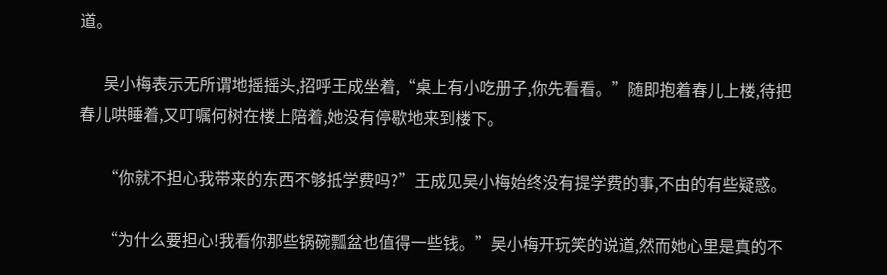道。

      吴小梅表示无所谓地摇摇头,招呼王成坐着,“桌上有小吃册子,你先看看。”随即抱着春儿上楼,待把春儿哄睡着,又叮嘱何树在楼上陪着,她没有停歇地来到楼下。

      “你就不担心我带来的东西不够抵学费吗?”王成见吴小梅始终没有提学费的事,不由的有些疑惑。

      “为什么要担心!我看你那些锅碗瓢盆也值得一些钱。”吴小梅开玩笑的说道,然而她心里是真的不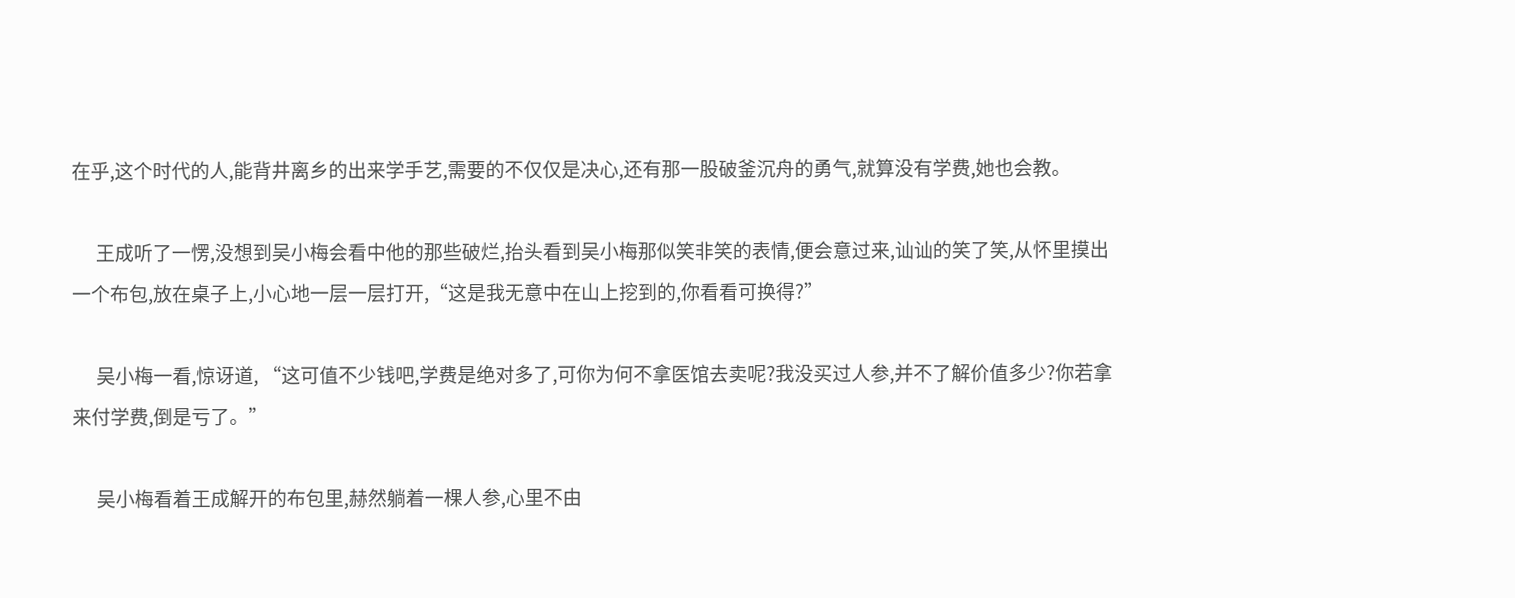在乎,这个时代的人,能背井离乡的出来学手艺,需要的不仅仅是决心,还有那一股破釜沉舟的勇气,就算没有学费,她也会教。

      王成听了一愣,没想到吴小梅会看中他的那些破烂,抬头看到吴小梅那似笑非笑的表情,便会意过来,讪讪的笑了笑,从怀里摸出一个布包,放在桌子上,小心地一层一层打开,“这是我无意中在山上挖到的,你看看可换得?”

      吴小梅一看,惊讶道, “这可值不少钱吧,学费是绝对多了,可你为何不拿医馆去卖呢?我没买过人参,并不了解价值多少?你若拿来付学费,倒是亏了。”

      吴小梅看着王成解开的布包里,赫然躺着一棵人参,心里不由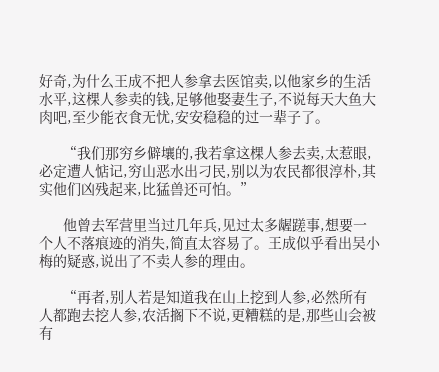好奇,为什么王成不把人参拿去医馆卖,以他家乡的生活水平,这棵人参卖的钱,足够他娶妻生子,不说每天大鱼大肉吧,至少能衣食无忧,安安稳稳的过一辈子了。

      “我们那穷乡僻壤的,我若拿这棵人参去卖,太惹眼,必定遭人惦记,穷山恶水出刁民,别以为农民都很淳朴,其实他们凶残起来,比猛兽还可怕。”

      他曾去军营里当过几年兵,见过太多龌蹉事,想要一个人不落痕迹的消失,简直太容易了。王成似乎看出吴小梅的疑惑,说出了不卖人参的理由。

      “再者,别人若是知道我在山上挖到人参,必然所有人都跑去挖人参,农活搁下不说,更糟糕的是,那些山会被有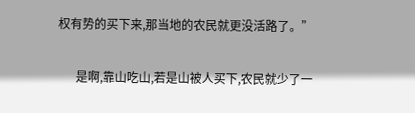权有势的买下来,那当地的农民就更没活路了。”

      是啊,靠山吃山,若是山被人买下,农民就少了一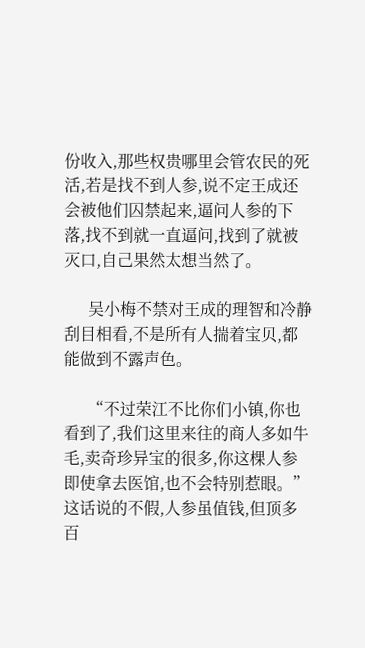份收入,那些权贵哪里会管农民的死活,若是找不到人参,说不定王成还会被他们囚禁起来,逼问人参的下落,找不到就一直逼问,找到了就被灭口,自己果然太想当然了。

      吴小梅不禁对王成的理智和冷静刮目相看,不是所有人揣着宝贝,都能做到不露声色。

      “不过荣江不比你们小镇,你也看到了,我们这里来往的商人多如牛毛,卖奇珍异宝的很多,你这棵人参即使拿去医馆,也不会特别惹眼。”这话说的不假,人参虽值钱,但顶多百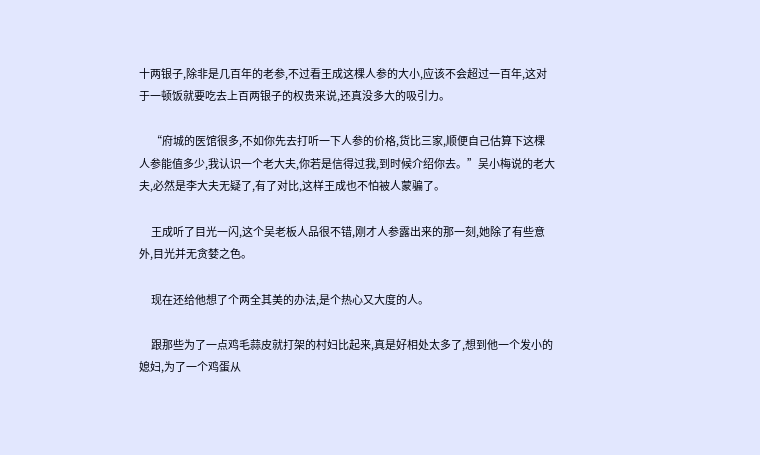十两银子,除非是几百年的老参,不过看王成这棵人参的大小,应该不会超过一百年,这对于一顿饭就要吃去上百两银子的权贵来说,还真没多大的吸引力。

      “府城的医馆很多,不如你先去打听一下人参的价格,货比三家,顺便自己估算下这棵人参能值多少,我认识一个老大夫,你若是信得过我,到时候介绍你去。”吴小梅说的老大夫,必然是李大夫无疑了,有了对比,这样王成也不怕被人蒙骗了。

      王成听了目光一闪,这个吴老板人品很不错,刚才人参露出来的那一刻,她除了有些意外,目光并无贪婪之色。

      现在还给他想了个两全其美的办法,是个热心又大度的人。

      跟那些为了一点鸡毛蒜皮就打架的村妇比起来,真是好相处太多了,想到他一个发小的媳妇,为了一个鸡蛋从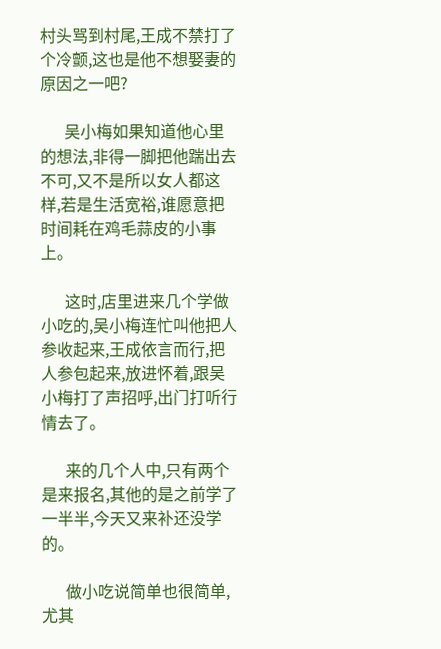村头骂到村尾,王成不禁打了个冷颤,这也是他不想娶妻的原因之一吧?

      吴小梅如果知道他心里的想法,非得一脚把他踹出去不可,又不是所以女人都这样,若是生活宽裕,谁愿意把时间耗在鸡毛蒜皮的小事上。

      这时,店里进来几个学做小吃的,吴小梅连忙叫他把人参收起来,王成依言而行,把人参包起来,放进怀着,跟吴小梅打了声招呼,出门打听行情去了。

      来的几个人中,只有两个是来报名,其他的是之前学了一半半,今天又来补还没学的。

      做小吃说简单也很简单,尤其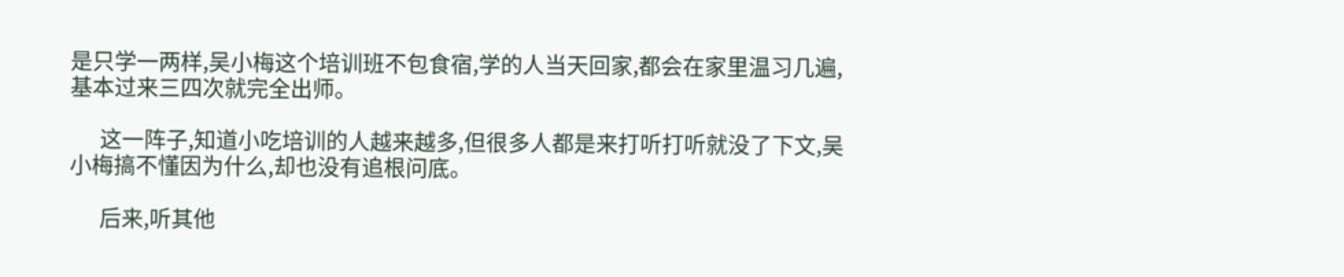是只学一两样,吴小梅这个培训班不包食宿,学的人当天回家,都会在家里温习几遍,基本过来三四次就完全出师。

      这一阵子,知道小吃培训的人越来越多,但很多人都是来打听打听就没了下文,吴小梅搞不懂因为什么,却也没有追根问底。

      后来,听其他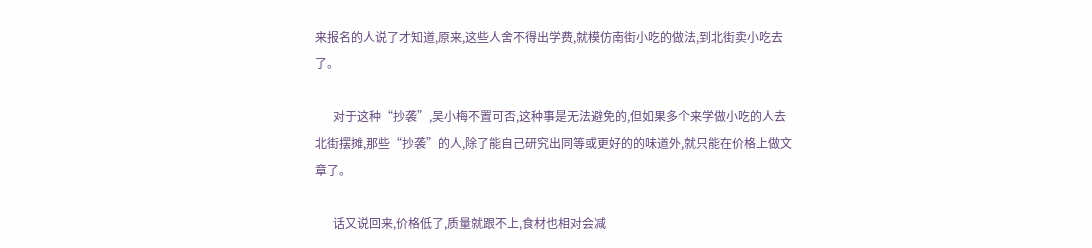来报名的人说了才知道,原来,这些人舍不得出学费,就模仿南街小吃的做法,到北街卖小吃去了。

      对于这种“抄袭”,吴小梅不置可否,这种事是无法避免的,但如果多个来学做小吃的人去北街摆摊,那些“抄袭”的人,除了能自己研究出同等或更好的的味道外,就只能在价格上做文章了。

      话又说回来,价格低了,质量就跟不上,食材也相对会减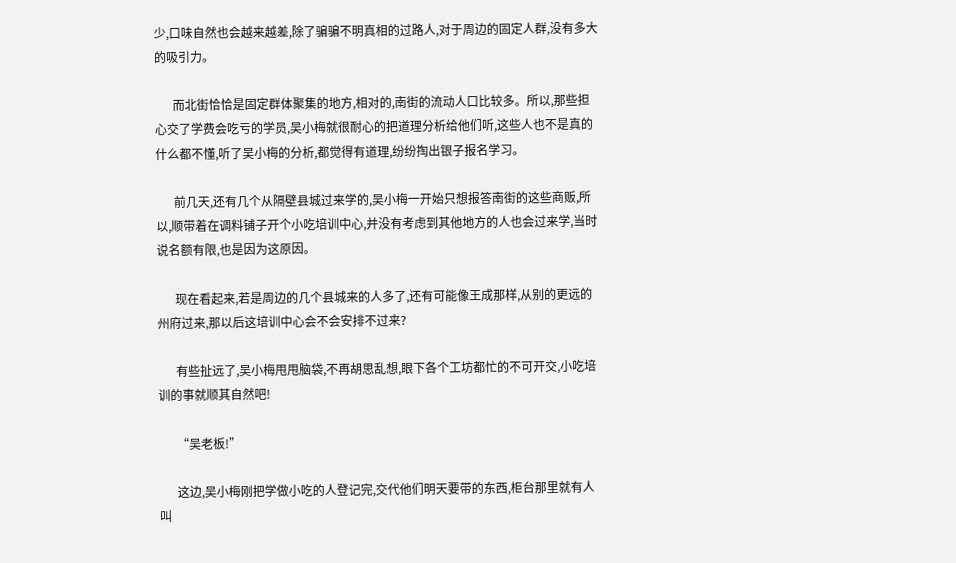少,口味自然也会越来越差,除了骗骗不明真相的过路人,对于周边的固定人群,没有多大的吸引力。

      而北街恰恰是固定群体聚集的地方,相对的,南街的流动人口比较多。所以,那些担心交了学费会吃亏的学员,吴小梅就很耐心的把道理分析给他们听,这些人也不是真的什么都不懂,听了吴小梅的分析,都觉得有道理,纷纷掏出银子报名学习。

      前几天,还有几个从隔壁县城过来学的,吴小梅一开始只想报答南街的这些商贩,所以,顺带着在调料铺子开个小吃培训中心,并没有考虑到其他地方的人也会过来学,当时说名额有限,也是因为这原因。

      现在看起来,若是周边的几个县城来的人多了,还有可能像王成那样,从别的更远的州府过来,那以后这培训中心会不会安排不过来?

      有些扯远了,吴小梅甩甩脑袋,不再胡思乱想,眼下各个工坊都忙的不可开交,小吃培训的事就顺其自然吧!

      “吴老板!”

      这边,吴小梅刚把学做小吃的人登记完,交代他们明天要带的东西,柜台那里就有人叫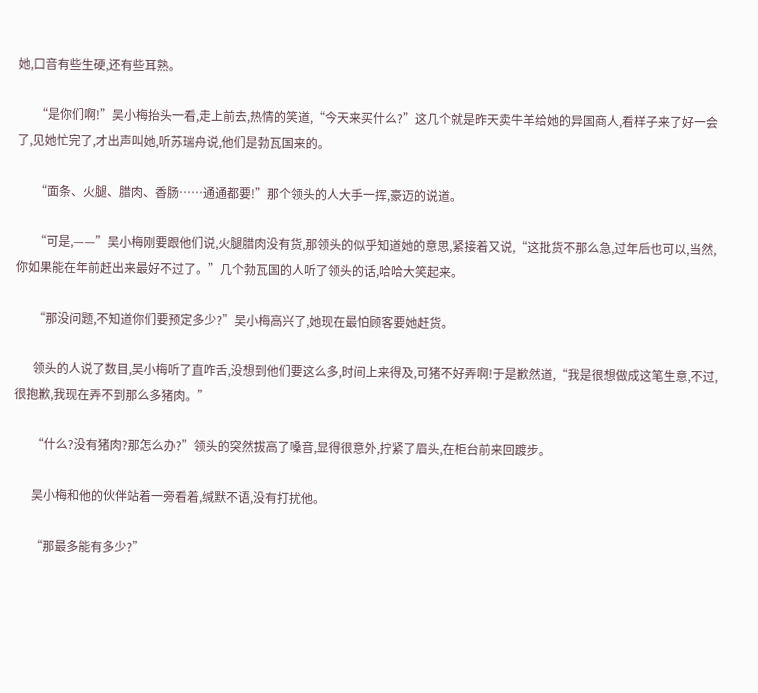她,口音有些生硬,还有些耳熟。

      “是你们啊!”吴小梅抬头一看,走上前去,热情的笑道,“今天来买什么?”这几个就是昨天卖牛羊给她的异国商人,看样子来了好一会了,见她忙完了,才出声叫她,听苏瑞舟说,他们是勃瓦国来的。

      “面条、火腿、腊肉、香肠……通通都要!”那个领头的人大手一挥,豪迈的说道。

      “可是,——”吴小梅刚要跟他们说,火腿腊肉没有货,那领头的似乎知道她的意思,紧接着又说,“这批货不那么急,过年后也可以,当然,你如果能在年前赶出来最好不过了。”几个勃瓦国的人听了领头的话,哈哈大笑起来。

      “那没问题,不知道你们要预定多少?”吴小梅高兴了,她现在最怕顾客要她赶货。

      领头的人说了数目,吴小梅听了直咋舌,没想到他们要这么多,时间上来得及,可猪不好弄啊!于是歉然道,“我是很想做成这笔生意,不过,很抱歉,我现在弄不到那么多猪肉。”

      “什么?没有猪肉?那怎么办?”领头的突然拔高了嗓音,显得很意外,拧紧了眉头,在柜台前来回踱步。

      吴小梅和他的伙伴站着一旁看着,缄默不语,没有打扰他。

      “那最多能有多少?”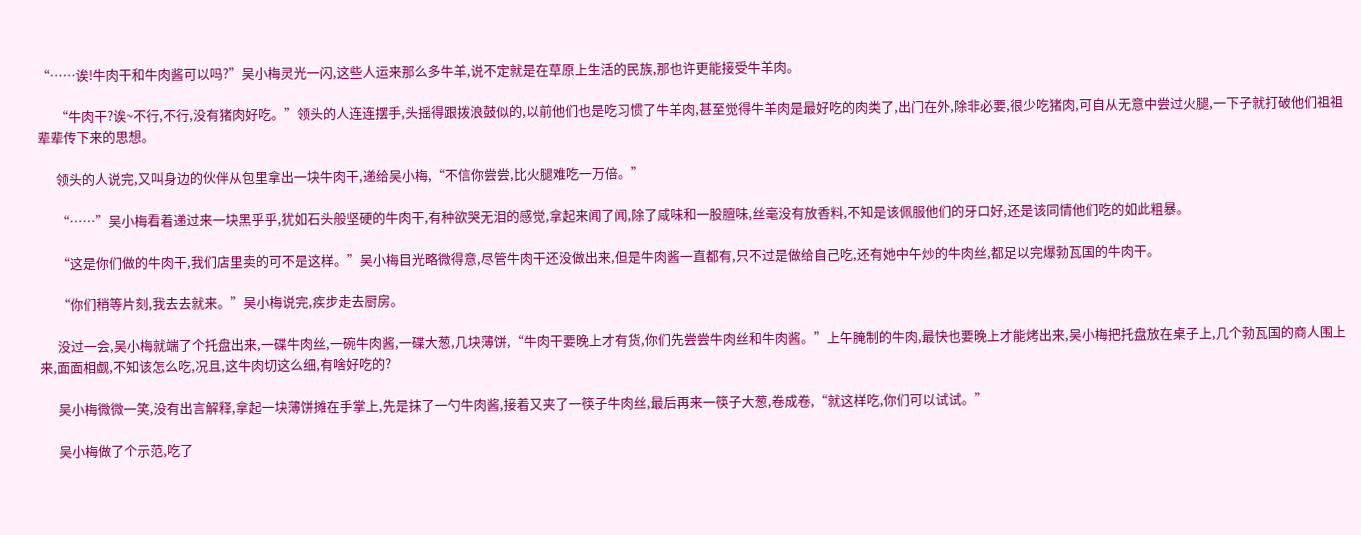“……诶!牛肉干和牛肉酱可以吗?”吴小梅灵光一闪,这些人运来那么多牛羊,说不定就是在草原上生活的民族,那也许更能接受牛羊肉。

      “牛肉干?诶~不行,不行,没有猪肉好吃。”领头的人连连摆手,头摇得跟拨浪鼓似的,以前他们也是吃习惯了牛羊肉,甚至觉得牛羊肉是最好吃的肉类了,出门在外,除非必要,很少吃猪肉,可自从无意中尝过火腿,一下子就打破他们祖祖辈辈传下来的思想。

      领头的人说完,又叫身边的伙伴从包里拿出一块牛肉干,递给吴小梅,“不信你尝尝,比火腿难吃一万倍。”

      “……”吴小梅看着递过来一块黑乎乎,犹如石头般坚硬的牛肉干,有种欲哭无泪的感觉,拿起来闻了闻,除了咸味和一股膻味,丝毫没有放香料,不知是该佩服他们的牙口好,还是该同情他们吃的如此粗暴。

      “这是你们做的牛肉干,我们店里卖的可不是这样。”吴小梅目光略微得意,尽管牛肉干还没做出来,但是牛肉酱一直都有,只不过是做给自己吃,还有她中午炒的牛肉丝,都足以完爆勃瓦国的牛肉干。

      “你们稍等片刻,我去去就来。”吴小梅说完,疾步走去厨房。

      没过一会,吴小梅就端了个托盘出来,一碟牛肉丝,一碗牛肉酱,一碟大葱,几块薄饼,“牛肉干要晚上才有货,你们先尝尝牛肉丝和牛肉酱。”上午腌制的牛肉,最快也要晚上才能烤出来,吴小梅把托盘放在桌子上,几个勃瓦国的商人围上来,面面相觑,不知该怎么吃,况且,这牛肉切这么细,有啥好吃的?

      吴小梅微微一笑,没有出言解释,拿起一块薄饼摊在手掌上,先是抹了一勺牛肉酱,接着又夹了一筷子牛肉丝,最后再来一筷子大葱,卷成卷,“就这样吃,你们可以试试。”

      吴小梅做了个示范,吃了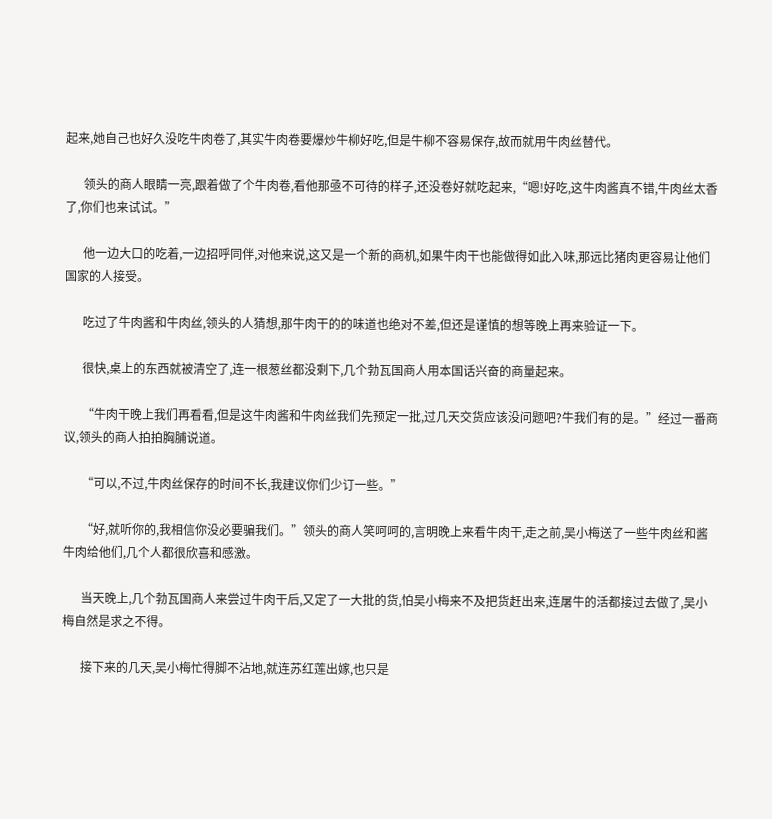起来,她自己也好久没吃牛肉卷了,其实牛肉卷要爆炒牛柳好吃,但是牛柳不容易保存,故而就用牛肉丝替代。

      领头的商人眼睛一亮,跟着做了个牛肉卷,看他那亟不可待的样子,还没卷好就吃起来,“嗯!好吃,这牛肉酱真不错,牛肉丝太香了,你们也来试试。”

      他一边大口的吃着,一边招呼同伴,对他来说,这又是一个新的商机,如果牛肉干也能做得如此入味,那远比猪肉更容易让他们国家的人接受。

      吃过了牛肉酱和牛肉丝,领头的人猜想,那牛肉干的的味道也绝对不差,但还是谨慎的想等晚上再来验证一下。

      很快,桌上的东西就被清空了,连一根葱丝都没剩下,几个勃瓦国商人用本国话兴奋的商量起来。

      “牛肉干晚上我们再看看,但是这牛肉酱和牛肉丝我们先预定一批,过几天交货应该没问题吧?牛我们有的是。”经过一番商议,领头的商人拍拍胸脯说道。

      “可以,不过,牛肉丝保存的时间不长,我建议你们少订一些。”

      “好,就听你的,我相信你没必要骗我们。”领头的商人笑呵呵的,言明晚上来看牛肉干,走之前,吴小梅送了一些牛肉丝和酱牛肉给他们,几个人都很欣喜和感激。

      当天晚上,几个勃瓦国商人来尝过牛肉干后,又定了一大批的货,怕吴小梅来不及把货赶出来,连屠牛的活都接过去做了,吴小梅自然是求之不得。

      接下来的几天,吴小梅忙得脚不沾地,就连苏红莲出嫁,也只是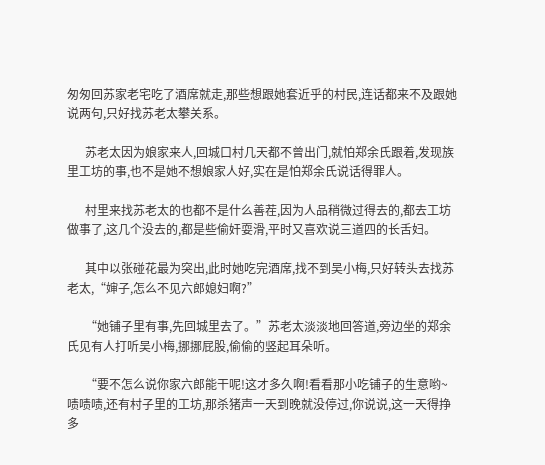匆匆回苏家老宅吃了酒席就走,那些想跟她套近乎的村民,连话都来不及跟她说两句,只好找苏老太攀关系。

      苏老太因为娘家来人,回城口村几天都不曾出门,就怕郑余氏跟着,发现族里工坊的事,也不是她不想娘家人好,实在是怕郑余氏说话得罪人。

      村里来找苏老太的也都不是什么善茬,因为人品稍微过得去的,都去工坊做事了,这几个没去的,都是些偷奸耍滑,平时又喜欢说三道四的长舌妇。

      其中以张碰花最为突出,此时她吃完酒席,找不到吴小梅,只好转头去找苏老太,“婶子,怎么不见六郎媳妇啊?”

      “她铺子里有事,先回城里去了。”苏老太淡淡地回答道,旁边坐的郑余氏见有人打听吴小梅,挪挪屁股,偷偷的竖起耳朵听。

      “要不怎么说你家六郎能干呢!这才多久啊!看看那小吃铺子的生意哟~啧啧啧,还有村子里的工坊,那杀猪声一天到晚就没停过,你说说,这一天得挣多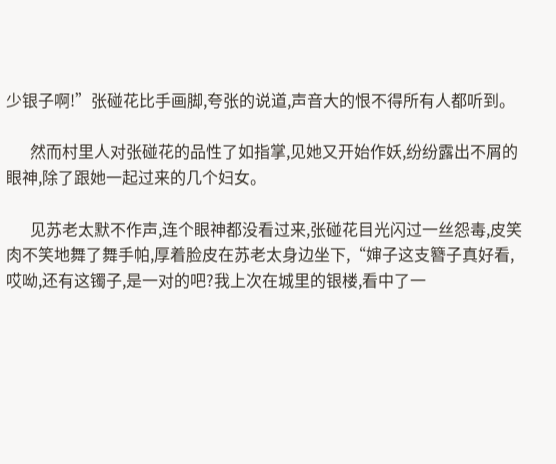少银子啊!”张碰花比手画脚,夸张的说道,声音大的恨不得所有人都听到。

      然而村里人对张碰花的品性了如指掌,见她又开始作妖,纷纷露出不屑的眼神,除了跟她一起过来的几个妇女。

      见苏老太默不作声,连个眼神都没看过来,张碰花目光闪过一丝怨毒,皮笑肉不笑地舞了舞手帕,厚着脸皮在苏老太身边坐下,“婶子这支簪子真好看,哎呦,还有这镯子,是一对的吧?我上次在城里的银楼,看中了一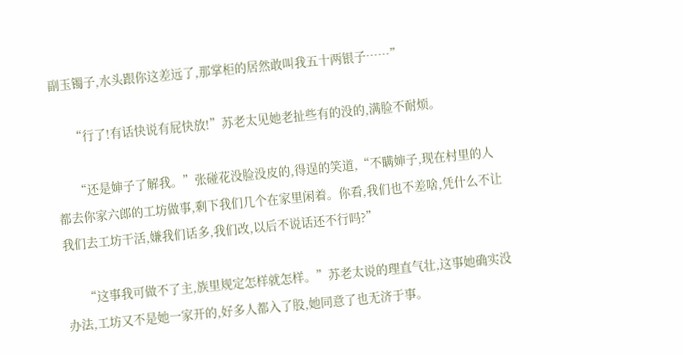副玉镯子,水头跟你这差远了,那掌柜的居然敢叫我五十两银子……”

      “行了!有话快说有屁快放!”苏老太见她老扯些有的没的,满脸不耐烦。

      “还是婶子了解我。”张碰花没脸没皮的,得逞的笑道,“不瞒婶子,现在村里的人都去你家六郎的工坊做事,剩下我们几个在家里闲着。你看,我们也不差啥,凭什么不让我们去工坊干活,嫌我们话多,我们改,以后不说话还不行吗?”

      “这事我可做不了主,族里规定怎样就怎样。”苏老太说的理直气壮,这事她确实没办法,工坊又不是她一家开的,好多人都入了股,她同意了也无济于事。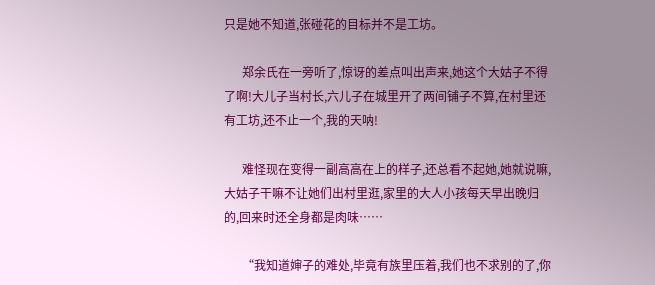只是她不知道,张碰花的目标并不是工坊。

      郑余氏在一旁听了,惊讶的差点叫出声来,她这个大姑子不得了啊!大儿子当村长,六儿子在城里开了两间铺子不算,在村里还有工坊,还不止一个,我的天呐!

      难怪现在变得一副高高在上的样子,还总看不起她,她就说嘛,大姑子干嘛不让她们出村里逛,家里的大人小孩每天早出晚归的,回来时还全身都是肉味……

      “我知道婶子的难处,毕竟有族里压着,我们也不求别的了,你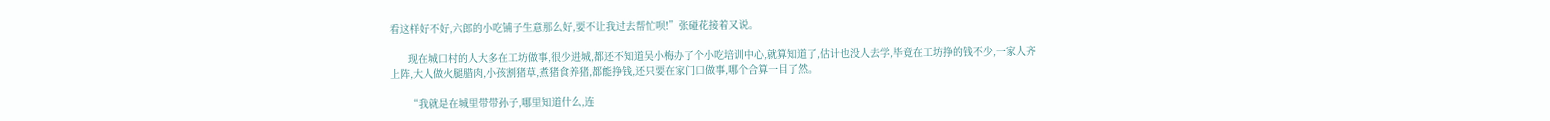看这样好不好,六郎的小吃铺子生意那么好,要不让我过去帮忙呗!”张碰花接着又说。

      现在城口村的人大多在工坊做事,很少进城,都还不知道吴小梅办了个小吃培训中心,就算知道了,估计也没人去学,毕竟在工坊挣的钱不少,一家人齐上阵,大人做火腿腊肉,小孩割猪草,煮猪食养猪,都能挣钱,还只要在家门口做事,哪个合算一目了然。

      “我就是在城里带带孙子,哪里知道什么,连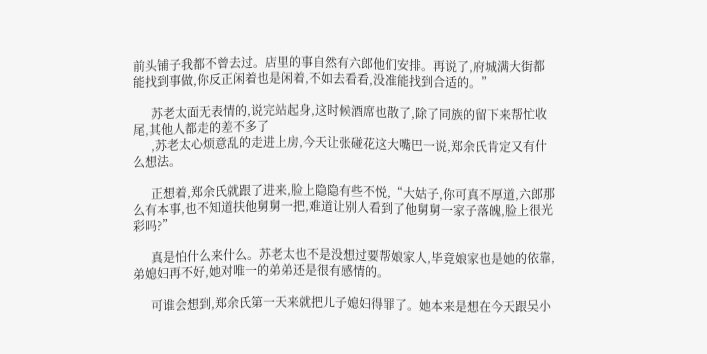前头铺子我都不曾去过。店里的事自然有六郎他们安排。再说了,府城满大街都能找到事做,你反正闲着也是闲着,不如去看看,没准能找到合适的。”

      苏老太面无表情的,说完站起身,这时候酒席也散了,除了同族的留下来帮忙收尾,其他人都走的差不多了
      ,苏老太心烦意乱的走进上房,今天让张碰花这大嘴巴一说,郑余氏肯定又有什么想法。

      正想着,郑余氏就跟了进来,脸上隐隐有些不悦,“大姑子,你可真不厚道,六郎那么有本事,也不知道扶他舅舅一把,难道让别人看到了他舅舅一家子落魄,脸上很光彩吗?”

      真是怕什么来什么。苏老太也不是没想过要帮娘家人,毕竟娘家也是她的依靠,弟媳妇再不好,她对唯一的弟弟还是很有感情的。

      可谁会想到,郑余氏第一天来就把儿子媳妇得罪了。她本来是想在今天跟吴小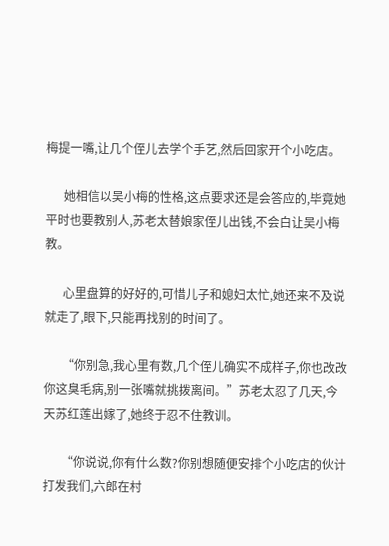梅提一嘴,让几个侄儿去学个手艺,然后回家开个小吃店。

      她相信以吴小梅的性格,这点要求还是会答应的,毕竟她平时也要教别人,苏老太替娘家侄儿出钱,不会白让吴小梅教。

      心里盘算的好好的,可惜儿子和媳妇太忙,她还来不及说就走了,眼下,只能再找别的时间了。

      “你别急,我心里有数,几个侄儿确实不成样子,你也改改你这臭毛病,别一张嘴就挑拨离间。”苏老太忍了几天,今天苏红莲出嫁了,她终于忍不住教训。

      “你说说,你有什么数?你别想随便安排个小吃店的伙计打发我们,六郎在村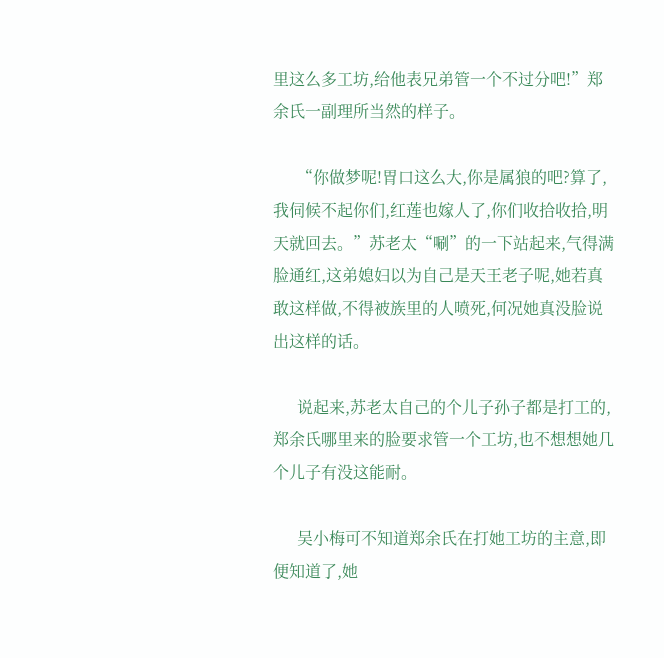里这么多工坊,给他表兄弟管一个不过分吧!”郑余氏一副理所当然的样子。

      “你做梦呢!胃口这么大,你是属狼的吧?算了,我伺候不起你们,红莲也嫁人了,你们收拾收拾,明天就回去。”苏老太“唰”的一下站起来,气得满脸通红,这弟媳妇以为自己是天王老子呢,她若真敢这样做,不得被族里的人喷死,何况她真没脸说出这样的话。

      说起来,苏老太自己的个儿子孙子都是打工的,郑余氏哪里来的脸要求管一个工坊,也不想想她几个儿子有没这能耐。

      吴小梅可不知道郑余氏在打她工坊的主意,即便知道了,她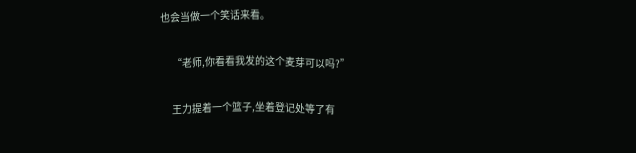也会当做一个笑话来看。

      “老师,你看看我发的这个麦芽可以吗?”

      王力提着一个篮子,坐着登记处等了有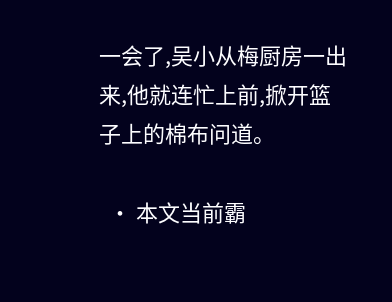一会了,吴小从梅厨房一出来,他就连忙上前,掀开篮子上的棉布问道。

  • 本文当前霸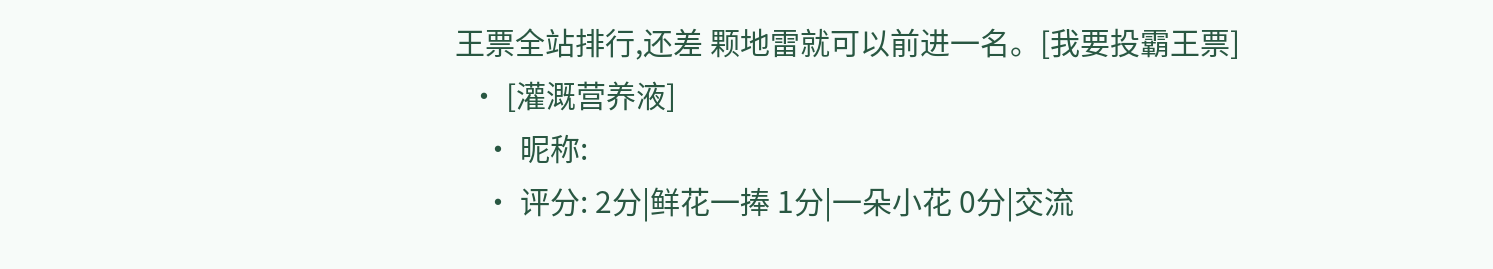王票全站排行,还差 颗地雷就可以前进一名。[我要投霸王票]
  • [灌溉营养液]
    • 昵称:
    • 评分: 2分|鲜花一捧 1分|一朵小花 0分|交流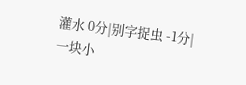灌水 0分|别字捉虫 -1分|一块小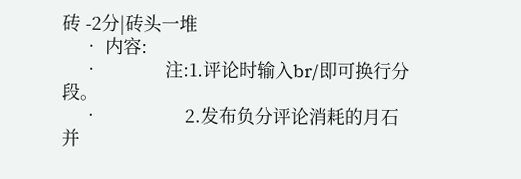砖 -2分|砖头一堆
    • 内容:
    •             注:1.评论时输入br/即可换行分段。
    •                 2.发布负分评论消耗的月石并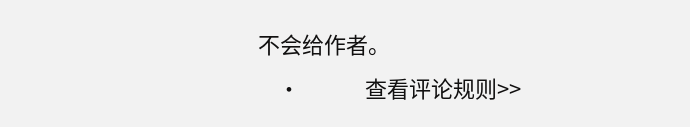不会给作者。
    •             查看评论规则>>